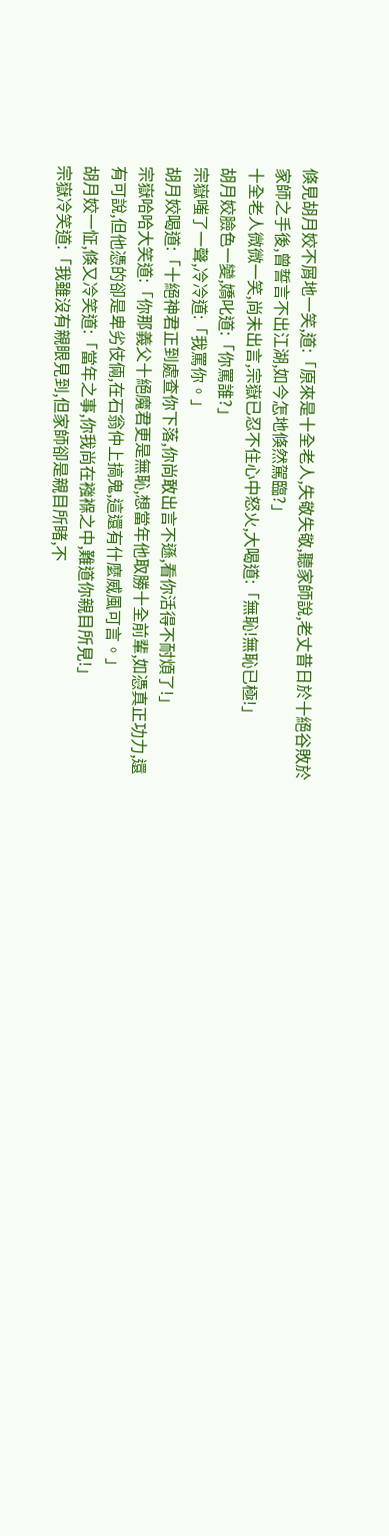倏見胡月姣不屑地一笑,道:「原來是十全老人,失敬失敬,聽家師說,老丈昔日於十絕谷敗於家師之手後,曾誓言不出江湖,如今怎地倏然駕臨?」
十全老人微微一笑,尚未出言,宗嶽已忍不住心中怒火,大喝道:「無恥!無恥已極!」
胡月姣臉色一變,嬌叱道:「你罵誰?」
宗嶽嗤了一聲,冷冷道:「我罵你。」
胡月姣喝道:「十絕神君正到處查你下落,你尚敢出言不遜,看你活得不耐煩了!」
宗嶽哈哈大笑道:「你那義父十絕魔君更是無恥,想當年他取勝十全前輩,如憑真正功力,還有可說,但他憑的卻是卑劣伎倆,在石翁仲上搞鬼,這還有什麼威風可言。」
胡月姣一怔,倏又冷笑道:「當年之事,你我尚在襁褓之中,難道你親目所見!」
宗嶽冷笑道:「我雖沒有親眼見到,但家師卻是親目所睹,不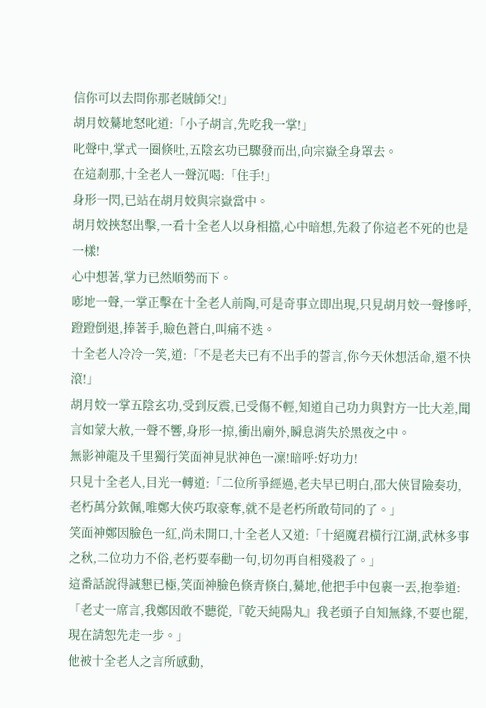信你可以去問你那老賊師父!」
胡月姣驀地怒叱道:「小子胡言,先吃我一掌!」
叱聲中,掌式一圈倏吐,五陰玄功已驟發而出,向宗嶽全身罩去。
在這剎那,十全老人一聲沉喝:「住手!」
身形一閃,已站在胡月姣與宗嶽當中。
胡月姣挾怒出擊,一看十全老人以身相擋,心中暗想,先殺了你這老不死的也是一樣!
心中想著,掌力已然順勢而下。
嘭地一聲,一掌正擊在十全老人前陶,可是奇事立即出現,只見胡月姣一聲慘呼,蹬蹬倒退,捧著手,瞼色蒼白,叫痛不迭。
十全老人冷冷一笑,道:「不是老夫已有不出手的誓言,你今天休想活命,還不快滾!」
胡月姣一掌五陰玄功,受到反震,已受傷不輕,知道自己功力與對方一比大差,聞言如蒙大赦,一聲不響,身形一掠,衝出廟外,瞬息消失於黑夜之中。
無影神龍及千里獨行笑面神見狀神色一凜!暗呼:好功力!
只見十全老人,目光一轉道:「二位所爭經過,老夫早已明白,邵大俠冒險奏功,老朽萬分欽佩,唯鄭大俠巧取豪奪,就不是老朽所敢苟同的了。」
笑面神鄭因臉色一紅,尚未開口,十全老人又道:「十絕魔君橫行江湖,武林多事之秋,二位功力不俗,老朽要奉勸一句,切勿再自相殘殺了。」
這番話說得誠懇已極,笑面神臉色倏青倏白,驀地,他把手中包裹一丟,抱拳道:「老丈一席言,我鄭因敢不聽從,『乾天純陽丸』我老頭子自知無緣,不要也罷,現在請恕先走一步。」
他被十全老人之言所感動,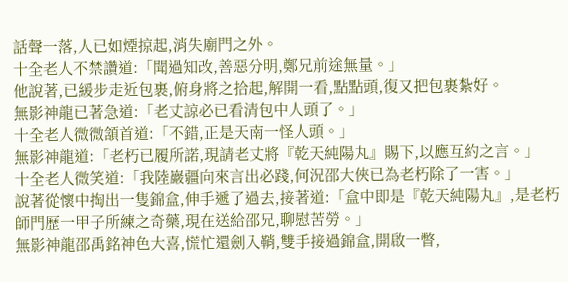話聲一落,人已如煙掠起,消失廟門之外。
十全老人不禁讚道:「聞過知改,善惡分明,鄭兄前途無量。」
他說著,已緩步走近包裹,俯身將之拾起,解開一看,點點頭,復又把包裹紮好。
無影神龍已著急道:「老丈諒必已看清包中人頭了。」
十全老人微微頷首道:「不錯,正是天南一怪人頭。」
無影神龍道:「老朽已履所諾,現請老丈將『乾天純陽丸』賜下,以應互約之言。」
十全老人微笑道:「我陸巖疆向來言出必踐,何況邵大俠已為老朽除了一害。」
說著從懷中掏出一隻錦盒,伸手遞了過去,接著道:「盒中即是『乾天純陽丸』,是老朽師門歷一甲子所練之奇藥,現在送給邵兄,聊慰苦勞。」
無影神龍邵禹銘神色大喜,慌忙還劍入鞘,雙手接過錦盒,開啟一瞥,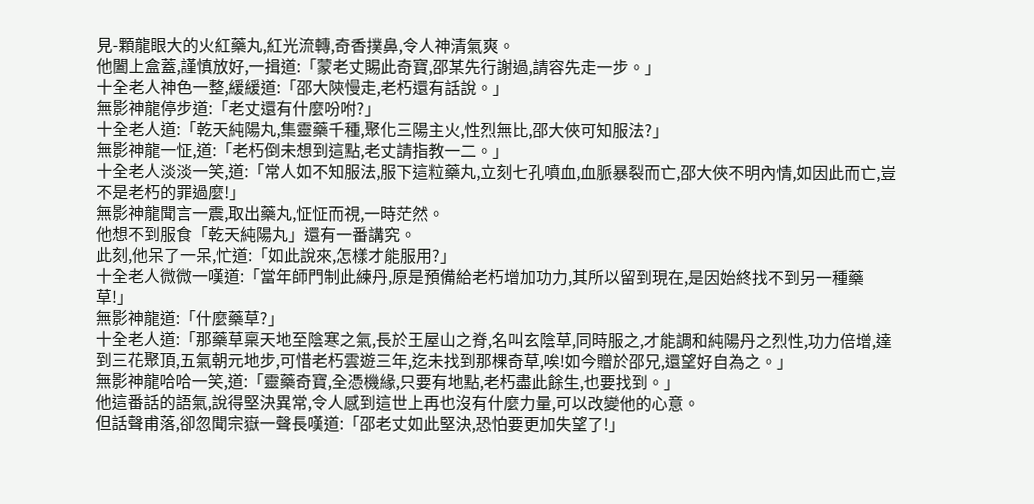見-顆龍眼大的火紅藥丸,紅光流轉,奇香撲鼻,令人神清氣爽。
他闔上盒蓋,謹慎放好,一揖道:「蒙老丈賜此奇寶,邵某先行謝過,請容先走一步。」
十全老人神色一整,緩緩道:「邵大陝慢走,老朽還有話說。」
無影神龍停步道:「老丈還有什麼吩咐?」
十全老人道:「乾天純陽丸,集靈藥千種,聚化三陽主火,性烈無比,邵大俠可知服法?」
無影神龍一怔,道:「老朽倒未想到這點,老丈請指教一二。」
十全老人淡淡一笑,道:「常人如不知服法,服下這粒藥丸,立刻七孔噴血,血脈暴裂而亡,邵大俠不明內情,如因此而亡,豈不是老朽的罪過麼!」
無影神龍聞言一震,取出藥丸,怔怔而視,一時茫然。
他想不到服食「乾天純陽丸」還有一番講究。
此刻,他呆了一呆,忙道:「如此說來,怎樣才能服用?」
十全老人微微一嘆道:「當年師門制此練丹,原是預備給老朽增加功力,其所以留到現在,是因始終找不到另一種藥草!」
無影神龍道:「什麼藥草?」
十全老人道:「那藥草稟天地至陰寒之氣,長於王屋山之脊,名叫玄陰草,同時服之,才能調和純陽丹之烈性,功力倍增,達到三花聚頂,五氣朝元地步,可惜老朽雲遊三年,迄未找到那棵奇草,唉!如今贈於邵兄,還望好自為之。」
無影神龍哈哈一笑,道:「靈藥奇寶,全憑機緣,只要有地點,老朽盡此餘生,也要找到。」
他這番話的語氣,說得堅決異常,令人感到這世上再也沒有什麼力量,可以改變他的心意。
但話聲甫落,卻忽聞宗嶽一聲長嘆道:「邵老丈如此堅決,恐怕要更加失望了!」